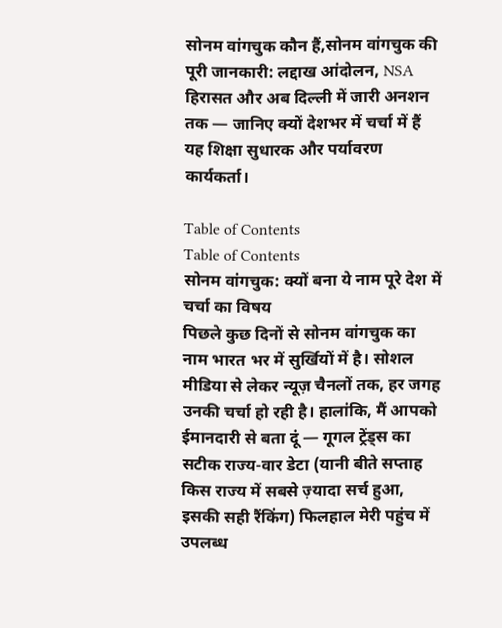सोनम वांगचुक कौन हैं,सोनम वांगचुक की पूरी जानकारी: लद्दाख आंदोलन, NSA हिरासत और अब दिल्ली में जारी अनशन तक — जानिए क्यों देशभर में चर्चा में हैं यह शिक्षा सुधारक और पर्यावरण कार्यकर्ता।

Table of Contents
Table of Contents
सोनम वांगचुक: क्यों बना ये नाम पूरे देश में चर्चा का विषय
पिछले कुछ दिनों से सोनम वांगचुक का नाम भारत भर में सुर्खियों में है। सोशल मीडिया से लेकर न्यूज़ चैनलों तक, हर जगह उनकी चर्चा हो रही है। हालांकि, मैं आपको ईमानदारी से बता दूं — गूगल ट्रेंड्स का सटीक राज्य-वार डेटा (यानी बीते सप्ताह किस राज्य में सबसे ज़्यादा सर्च हुआ, इसकी सही रैंकिंग) फिलहाल मेरी पहुंच में उपलब्ध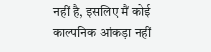नहीं है, इसलिए मैं कोई काल्पनिक आंकड़ा नहीं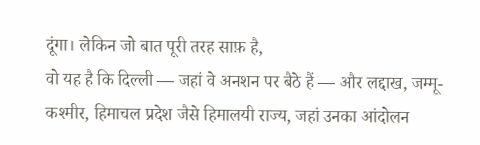दूंगा। लेकिन जो बात पूरी तरह साफ़ है,
वो यह है कि दिल्ली — जहां वे अनशन पर बैठे हैं — और लद्दाख, जम्मू-कश्मीर, हिमाचल प्रदेश जैसे हिमालयी राज्य, जहां उनका आंदोलन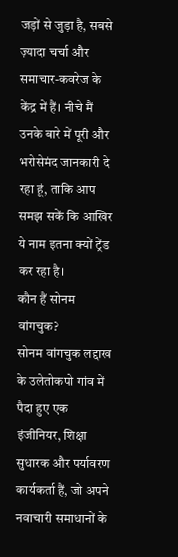जड़ों से जुड़ा है, सबसे ज़्यादा चर्चा और समाचार-कवरेज के केंद्र में हैं। नीचे मैं उनके बारे में पूरी और भरोसेमंद जानकारी दे रहा हूं, ताकि आप समझ सकें कि आखिर ये नाम इतना क्यों ट्रेंड कर रहा है।
कौन हैं सोनम वांगचुक?
सोनम वांगचुक लद्दाख के उलेतोकपो गांव में पैदा हुए एक इंजीनियर, शिक्षा सुधारक और पर्यावरण कार्यकर्ता हैं, जो अपने नवाचारी समाधानों के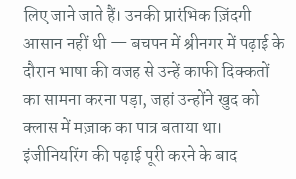लिए जाने जाते हैं। उनकी प्रारंभिक ज़िंदगी आसान नहीं थी — बचपन में श्रीनगर में पढ़ाई के दौरान भाषा की वजह से उन्हें काफी दिक्कतों का सामना करना पड़ा, जहां उन्होंने खुद को क्लास में मज़ाक का पात्र बताया था।
इंजीनियरिंग की पढ़ाई पूरी करने के बाद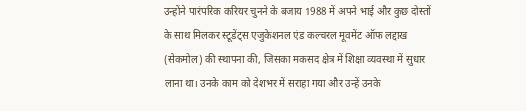उन्होंने पारंपरिक करियर चुनने के बजाय 1988 में अपने भाई और कुछ दोस्तों के साथ मिलकर स्टूडेंट्स एजुकेशनल एंड कल्चरल मूवमेंट ऑफ लद्दाख (सेकमोल) की स्थापना की, जिसका मकसद क्षेत्र में शिक्षा व्यवस्था में सुधार लाना था। उनके काम को देशभर में सराहा गया और उन्हें उनके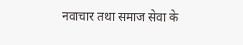नवाचार तथा समाज सेवा के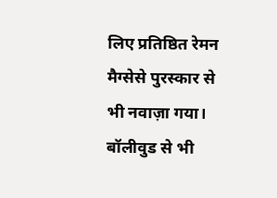लिए प्रतिष्ठित रेमन मैग्सेसे पुरस्कार से भी नवाज़ा गया।
बॉलीवुड से भी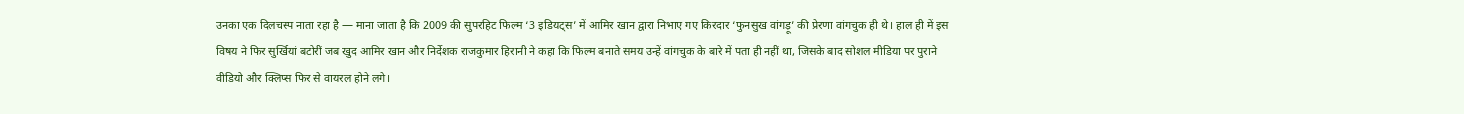उनका एक दिलचस्प नाता रहा है — माना जाता है कि 2009 की सुपरहिट फिल्म ‘3 इडियट्स’ में आमिर खान द्वारा निभाए गए किरदार ‘फुनसुख वांगड़ू’ की प्रेरणा वांगचुक ही थे। हाल ही में इस विषय ने फिर सुर्खियां बटोरीं जब खुद आमिर खान और निर्देशक राजकुमार हिरानी ने कहा कि फिल्म बनाते समय उन्हें वांगचुक के बारे में पता ही नहीं था, जिसके बाद सोशल मीडिया पर पुराने वीडियो और क्लिप्स फिर से वायरल होने लगे।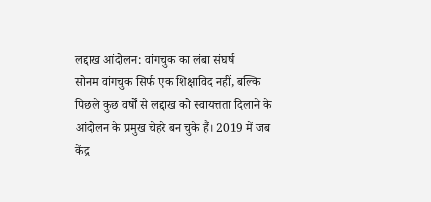लद्दाख आंदोलन: वांगचुक का लंबा संघर्ष
सोनम वांगचुक सिर्फ एक शिक्षाविद नहीं, बल्कि पिछले कुछ वर्षों से लद्दाख को स्वायत्तता दिलाने के आंदोलन के प्रमुख चेहरे बन चुके हैं। 2019 में जब केंद्र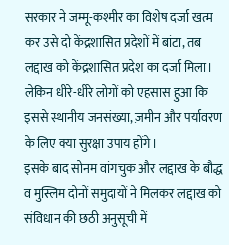सरकार ने जम्मू-कश्मीर का विशेष दर्जा खत्म कर उसे दो केंद्रशासित प्रदेशों में बांटा, तब लद्दाख को केंद्रशासित प्रदेश का दर्जा मिला। लेकिन धीरे-धीरे लोगों को एहसास हुआ कि इससे स्थानीय जनसंख्या, ज़मीन और पर्यावरण के लिए क्या सुरक्षा उपाय होंगे।
इसके बाद सोनम वांगचुक और लद्दाख के बौद्ध व मुस्लिम दोनों समुदायों ने मिलकर लद्दाख को संविधान की छठी अनुसूची में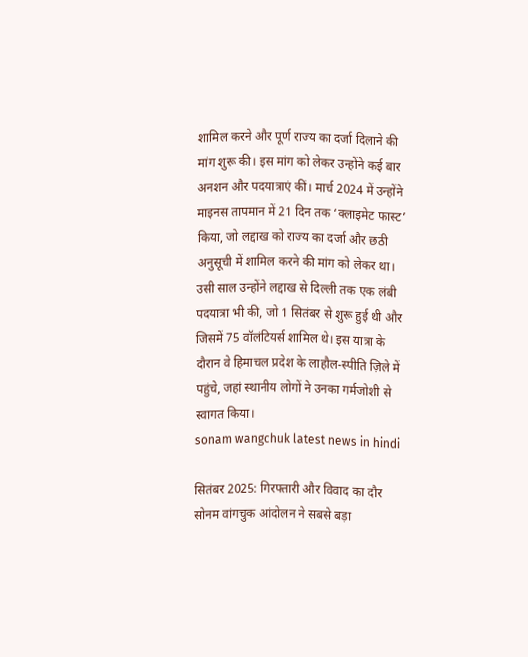शामिल करने और पूर्ण राज्य का दर्जा दिलाने की मांग शुरू की। इस मांग को लेकर उन्होंने कई बार अनशन और पदयात्राएं कीं। मार्च 2024 में उन्होंने माइनस तापमान में 21 दिन तक ‘क्लाइमेट फास्ट’ किया, जो लद्दाख को राज्य का दर्जा और छठी अनुसूची में शामिल करने की मांग को लेकर था। उसी साल उन्होंने लद्दाख से दिल्ली तक एक लंबी पदयात्रा भी की, जो 1 सितंबर से शुरू हुई थी और जिसमें 75 वॉलंटियर्स शामिल थे। इस यात्रा के दौरान वे हिमाचल प्रदेश के लाहौल-स्पीति ज़िले में पहुंचे, जहां स्थानीय लोगों ने उनका गर्मजोशी से स्वागत किया।
sonam wangchuk latest news in hindi

सितंबर 2025: गिरफ्तारी और विवाद का दौर
सोनम वांगचुक आंदोलन ने सबसे बड़ा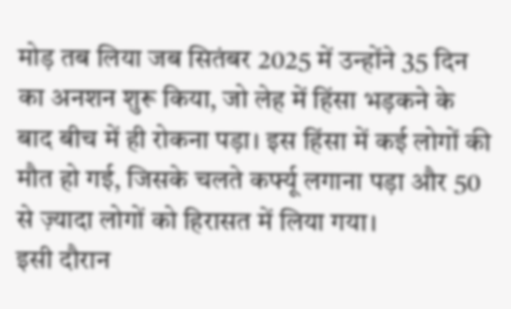मोड़ तब लिया जब सितंबर 2025 में उन्होंने 35 दिन का अनशन शुरू किया, जो लेह में हिंसा भड़कने के बाद बीच में ही रोकना पड़ा। इस हिंसा में कई लोगों की मौत हो गई, जिसके चलते कर्फ्यू लगाना पड़ा और 50 से ज़्यादा लोगों को हिरासत में लिया गया।
इसी दौरान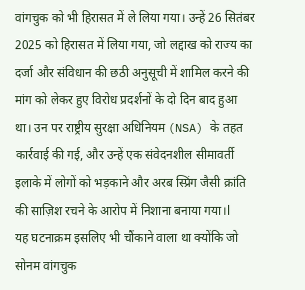वांगचुक को भी हिरासत में ले लिया गया। उन्हें 26 सितंबर 2025 को हिरासत में लिया गया, जो लद्दाख को राज्य का दर्जा और संविधान की छठी अनुसूची में शामिल करने की मांग को लेकर हुए विरोध प्रदर्शनों के दो दिन बाद हुआ था। उन पर राष्ट्रीय सुरक्षा अधिनियम (NSA) के तहत कार्रवाई की गई, और उन्हें एक संवेदनशील सीमावर्ती इलाके में लोगों को भड़काने और अरब स्प्रिंग जैसी क्रांति की साज़िश रचने के आरोप में निशाना बनाया गया।l
यह घटनाक्रम इसलिए भी चौंकाने वाला था क्योंकि जो सोनम वांगचुक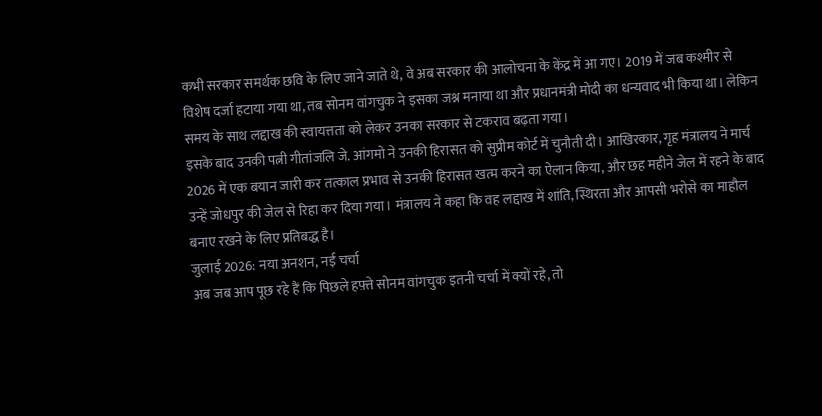कभी सरकार समर्थक छवि के लिए जाने जाते थे, वे अब सरकार की आलोचना के केंद्र में आ गए। 2019 में जब कश्मीर से विशेष दर्जा हटाया गया था, तब सोनम वांगचुक ने इसका जश्न मनाया था और प्रधानमंत्री मोदी का धन्यवाद भी किया था। लेकिन समय के साथ लद्दाख की स्वायत्तता को लेकर उनका सरकार से टकराव बढ़ता गया।
इसके बाद उनकी पत्नी गीतांजलि जे. आंगमो ने उनकी हिरासत को सुप्रीम कोर्ट में चुनौती दी। आखिरकार, गृह मंत्रालय ने मार्च 2026 में एक बयान जारी कर तत्काल प्रभाव से उनकी हिरासत खत्म करने का ऐलान किया, और छह महीने जेल में रहने के बाद उन्हें जोधपुर की जेल से रिहा कर दिया गया। मंत्रालय ने कहा कि वह लद्दाख में शांति, स्थिरता और आपसी भरोसे का माहौल बनाए रखने के लिए प्रतिबद्ध है।
जुलाई 2026: नया अनशन, नई चर्चा
अब जब आप पूछ रहे हैं कि पिछले हफ़्ते सोनम वांगचुक इतनी चर्चा में क्यों रहे, तो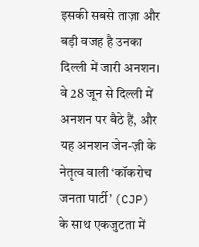इसकी सबसे ताज़ा और बड़ी वजह है उनका दिल्ली में जारी अनशन। वे 28 जून से दिल्ली में अनशन पर बैठे हैं, और यह अनशन जेन-ज़ी के नेतृत्व वाली ‘कॉकरोच जनता पार्टी’ (CJP) के साथ एकजुटता में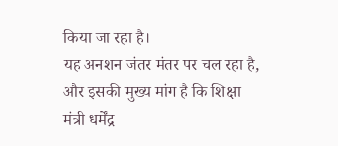किया जा रहा है।
यह अनशन जंतर मंतर पर चल रहा है, और इसकी मुख्य मांग है कि शिक्षा मंत्री धर्मेंद्र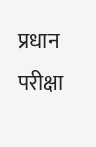प्रधान परीक्षा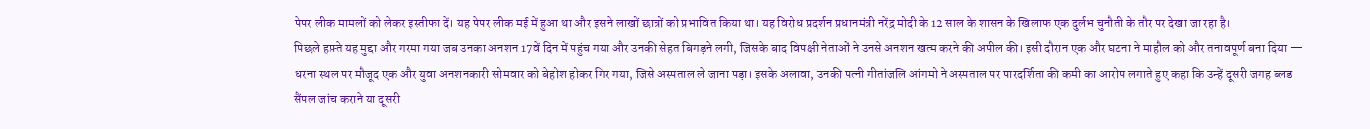पेपर लीक मामलों को लेकर इस्तीफा दें। यह पेपर लीक मई में हुआ था और इसने लाखों छात्रों को प्रभावित किया था। यह विरोध प्रदर्शन प्रधानमंत्री नरेंद्र मोदी के 12 साल के शासन के खिलाफ एक दुर्लभ चुनौती के तौर पर देखा जा रहा है।
पिछले हफ़्ते यह मुद्दा और गरमा गया जब उनका अनशन 17वें दिन में पहुंच गया और उनकी सेहत बिगड़ने लगी, जिसके बाद विपक्षी नेताओं ने उनसे अनशन खत्म करने की अपील की। इसी दौरान एक और घटना ने माहौल को और तनावपूर्ण बना दिया — धरना स्थल पर मौजूद एक और युवा अनशनकारी सोमवार को बेहोश होकर गिर गया, जिसे अस्पताल ले जाना पड़ा। इसके अलावा, उनकी पत्नी गीतांजलि आंगमो ने अस्पताल पर पारदर्शिता की कमी का आरोप लगाते हुए कहा कि उन्हें दूसरी जगह ब्लड सैंपल जांच कराने या दूसरी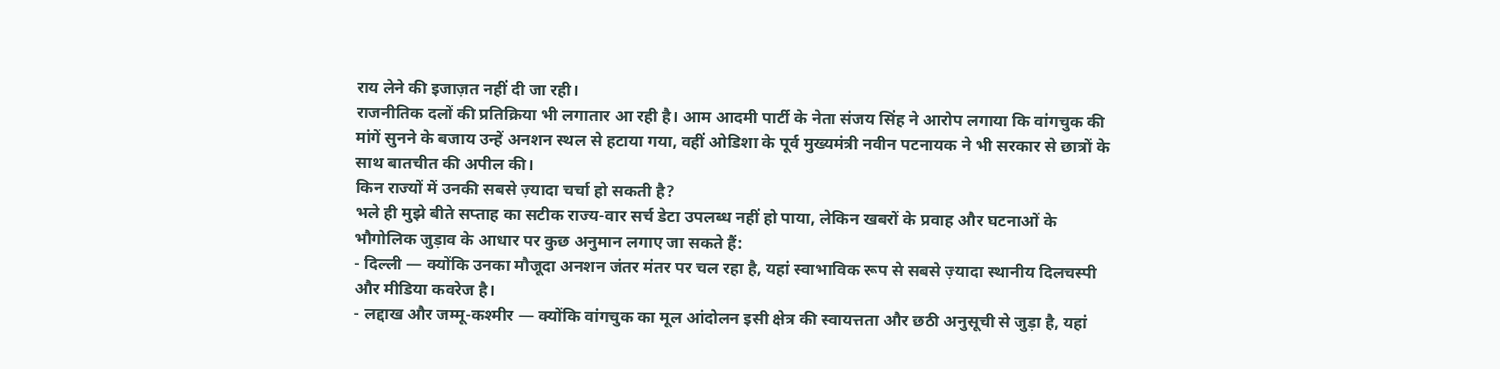राय लेने की इजाज़त नहीं दी जा रही।
राजनीतिक दलों की प्रतिक्रिया भी लगातार आ रही है। आम आदमी पार्टी के नेता संजय सिंह ने आरोप लगाया कि वांगचुक की मांगें सुनने के बजाय उन्हें अनशन स्थल से हटाया गया, वहीं ओडिशा के पूर्व मुख्यमंत्री नवीन पटनायक ने भी सरकार से छात्रों के साथ बातचीत की अपील की।
किन राज्यों में उनकी सबसे ज़्यादा चर्चा हो सकती है?
भले ही मुझे बीते सप्ताह का सटीक राज्य-वार सर्च डेटा उपलब्ध नहीं हो पाया, लेकिन खबरों के प्रवाह और घटनाओं के भौगोलिक जुड़ाव के आधार पर कुछ अनुमान लगाए जा सकते हैं:
- दिल्ली — क्योंकि उनका मौजूदा अनशन जंतर मंतर पर चल रहा है, यहां स्वाभाविक रूप से सबसे ज़्यादा स्थानीय दिलचस्पी और मीडिया कवरेज है।
- लद्दाख और जम्मू-कश्मीर — क्योंकि वांगचुक का मूल आंदोलन इसी क्षेत्र की स्वायत्तता और छठी अनुसूची से जुड़ा है, यहां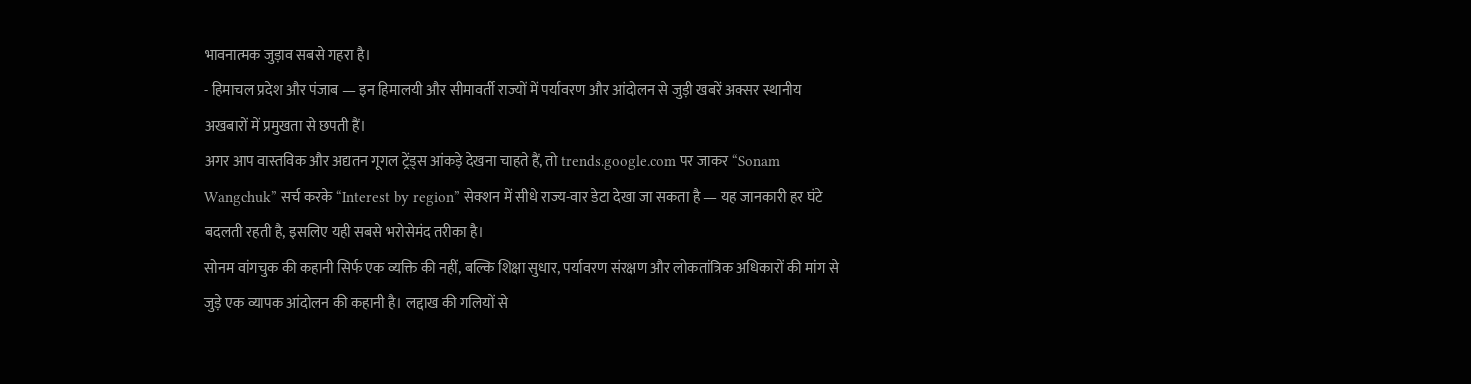भावनात्मक जुड़ाव सबसे गहरा है।
- हिमाचल प्रदेश और पंजाब — इन हिमालयी और सीमावर्ती राज्यों में पर्यावरण और आंदोलन से जुड़ी खबरें अक्सर स्थानीय अखबारों में प्रमुखता से छपती हैं।
अगर आप वास्तविक और अद्यतन गूगल ट्रेंड्स आंकड़े देखना चाहते हैं, तो trends.google.com पर जाकर “Sonam Wangchuk” सर्च करके “Interest by region” सेक्शन में सीधे राज्य-वार डेटा देखा जा सकता है — यह जानकारी हर घंटे बदलती रहती है, इसलिए यही सबसे भरोसेमंद तरीका है।
सोनम वांगचुक की कहानी सिर्फ एक व्यक्ति की नहीं, बल्कि शिक्षा सुधार, पर्यावरण संरक्षण और लोकतांत्रिक अधिकारों की मांग से जुड़े एक व्यापक आंदोलन की कहानी है। लद्दाख की गलियों से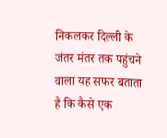निकलकर दिल्ली के जंतर मंतर तक पहुंचने वाला यह सफर बताता है कि कैसे एक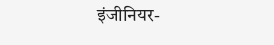इंजीनियर-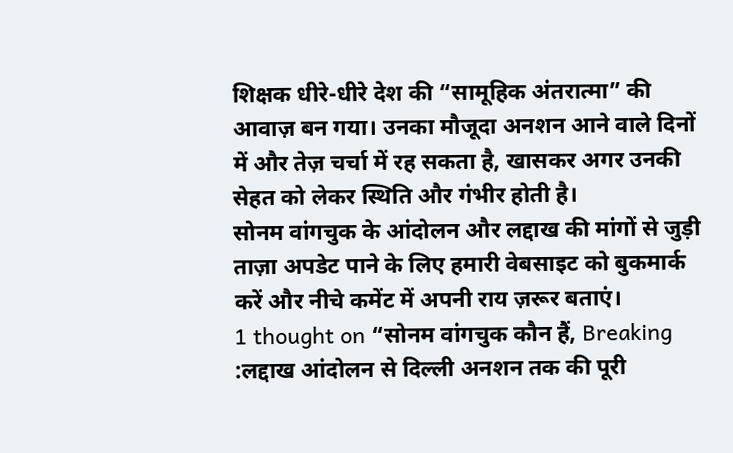शिक्षक धीरे-धीरे देश की “सामूहिक अंतरात्मा” की आवाज़ बन गया। उनका मौजूदा अनशन आने वाले दिनों में और तेज़ चर्चा में रह सकता है, खासकर अगर उनकी सेहत को लेकर स्थिति और गंभीर होती है।
सोनम वांगचुक के आंदोलन और लद्दाख की मांगों से जुड़ी ताज़ा अपडेट पाने के लिए हमारी वेबसाइट को बुकमार्क करें और नीचे कमेंट में अपनी राय ज़रूर बताएं।
1 thought on “सोनम वांगचुक कौन हैं, Breaking :लद्दाख आंदोलन से दिल्ली अनशन तक की पूरी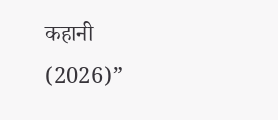कहानी (2026)”